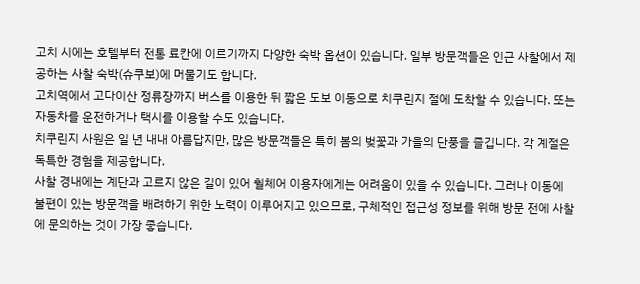고치 시에는 호텔부터 전통 료칸에 이르기까지 다양한 숙박 옵션이 있습니다. 일부 방문객들은 인근 사찰에서 제공하는 사찰 숙박(슈쿠보)에 머물기도 합니다.
고치역에서 고다이산 정류장까지 버스를 이용한 뒤 짧은 도보 이동으로 치쿠린지 절에 도착할 수 있습니다. 또는 자동차를 운전하거나 택시를 이용할 수도 있습니다.
치쿠린지 사원은 일 년 내내 아름답지만, 많은 방문객들은 특히 봄의 벚꽃과 가을의 단풍을 즐깁니다. 각 계절은 독특한 경험을 제공합니다.
사찰 경내에는 계단과 고르지 않은 길이 있어 휠체어 이용자에게는 어려움이 있을 수 있습니다. 그러나 이동에 불편이 있는 방문객을 배려하기 위한 노력이 이루어지고 있으므로, 구체적인 접근성 정보를 위해 방문 전에 사찰에 문의하는 것이 가장 좋습니다.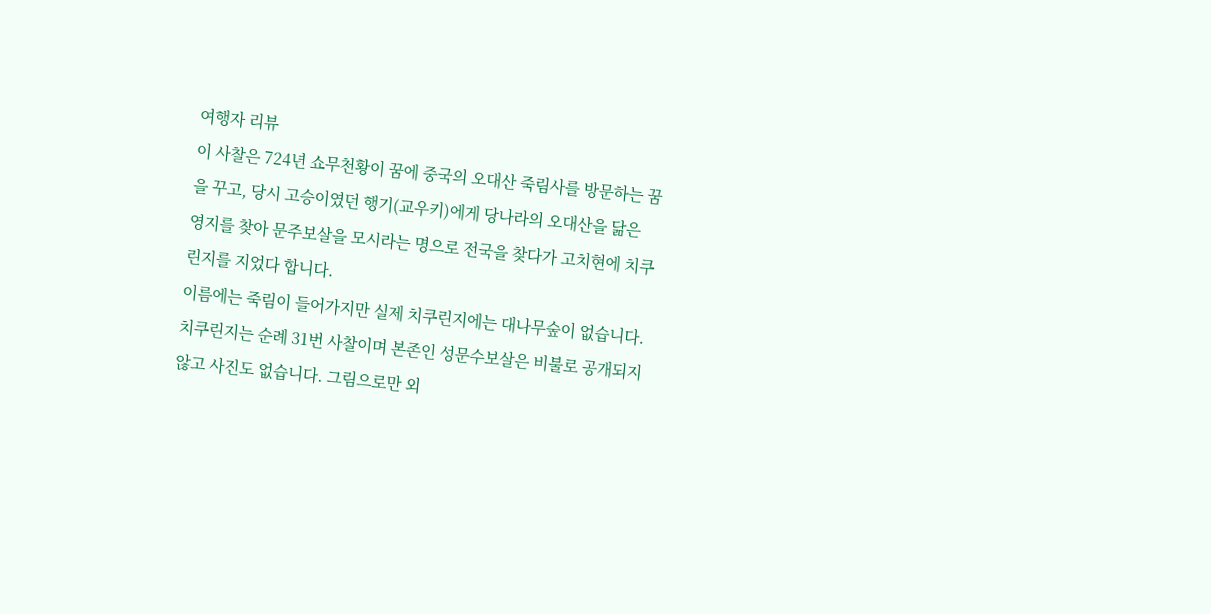여행자 리뷰
이 사찰은 724년 쇼무천황이 꿈에 중국의 오대산 죽림사를 방문하는 꿈을 꾸고, 당시 고승이였던 행기(교우키)에게 당나라의 오대산을 닮은 영지를 찾아 문주보살을 모시라는 명으로 전국을 찾다가 고치현에 치쿠린지를 지었다 합니다.
이름에는 죽림이 들어가지만 실제 치쿠린지에는 대나무숲이 없습니다.
치쿠린지는 순례 31번 사찰이며 본존인 성문수보살은 비불로 공개되지 않고 사진도 없습니다. 그림으로만 외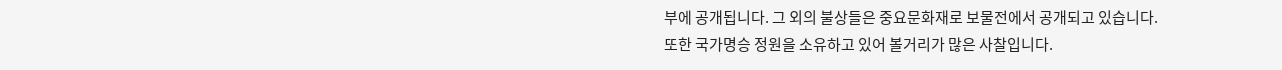부에 공개됩니다. 그 외의 불상들은 중요문화재로 보물전에서 공개되고 있습니다.
또한 국가명승 정원을 소유하고 있어 볼거리가 많은 사찰입니다.